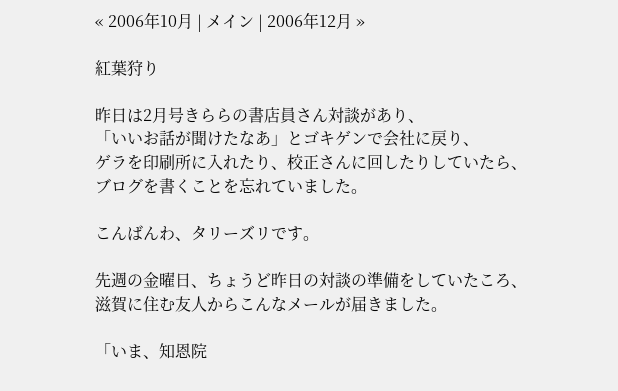« 2006年10月 | メイン | 2006年12月 »

紅葉狩り

昨日は2月号きららの書店員さん対談があり、
「いいお話が聞けたなあ」とゴキゲンで会社に戻り、
ゲラを印刷所に入れたり、校正さんに回したりしていたら、
ブログを書くことを忘れていました。

こんばんわ、タリーズリです。

先週の金曜日、ちょうど昨日の対談の準備をしていたころ、
滋賀に住む友人からこんなメールが届きました。

「いま、知恩院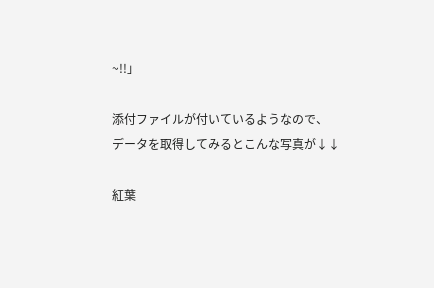~!!」

添付ファイルが付いているようなので、
データを取得してみるとこんな写真が↓↓

紅葉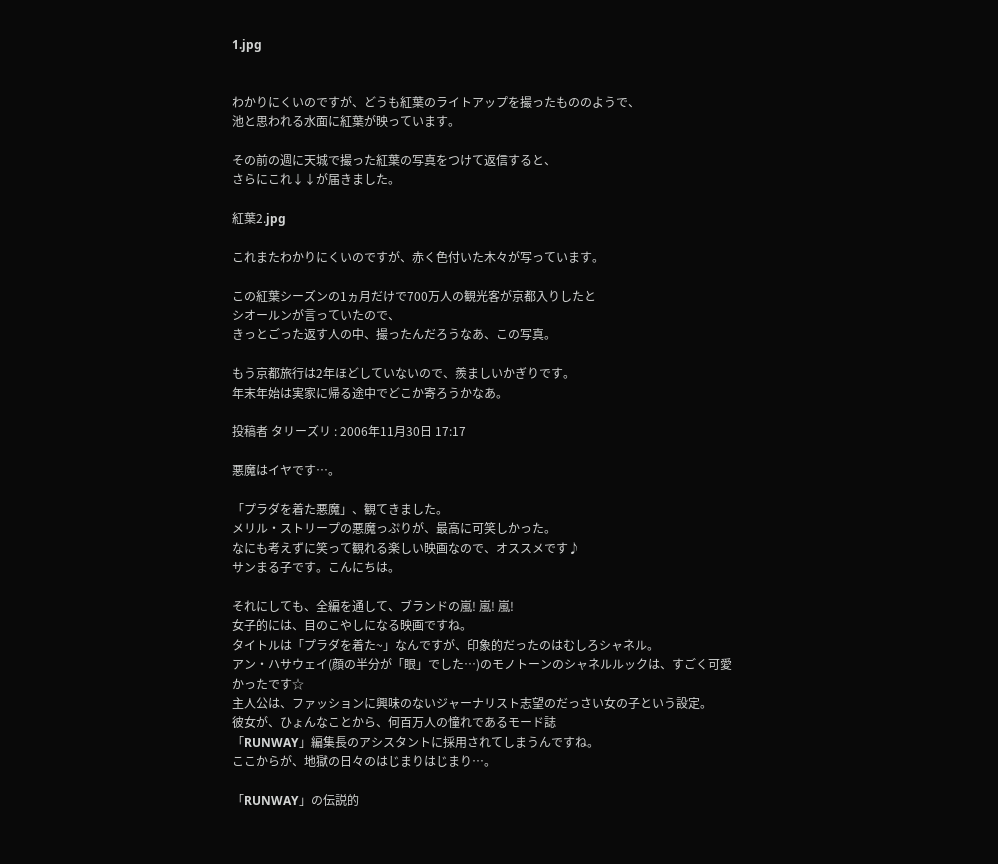1.jpg


わかりにくいのですが、どうも紅葉のライトアップを撮ったもののようで、
池と思われる水面に紅葉が映っています。

その前の週に天城で撮った紅葉の写真をつけて返信すると、
さらにこれ↓↓が届きました。

紅葉2.jpg

これまたわかりにくいのですが、赤く色付いた木々が写っています。

この紅葉シーズンの1ヵ月だけで700万人の観光客が京都入りしたと
シオールンが言っていたので、
きっとごった返す人の中、撮ったんだろうなあ、この写真。

もう京都旅行は2年ほどしていないので、羨ましいかぎりです。
年末年始は実家に帰る途中でどこか寄ろうかなあ。

投稿者 タリーズリ : 2006年11月30日 17:17

悪魔はイヤです…。

「プラダを着た悪魔」、観てきました。
メリル・ストリープの悪魔っぷりが、最高に可笑しかった。
なにも考えずに笑って観れる楽しい映画なので、オススメです♪
サンまる子です。こんにちは。

それにしても、全編を通して、ブランドの嵐! 嵐! 嵐!
女子的には、目のこやしになる映画ですね。
タイトルは「プラダを着た~」なんですが、印象的だったのはむしろシャネル。
アン・ハサウェイ(顔の半分が「眼」でした…)のモノトーンのシャネルルックは、すごく可愛かったです☆
主人公は、ファッションに興味のないジャーナリスト志望のだっさい女の子という設定。
彼女が、ひょんなことから、何百万人の憧れであるモード誌
「RUNWAY」編集長のアシスタントに採用されてしまうんですね。
ここからが、地獄の日々のはじまりはじまり…。

「RUNWAY」の伝説的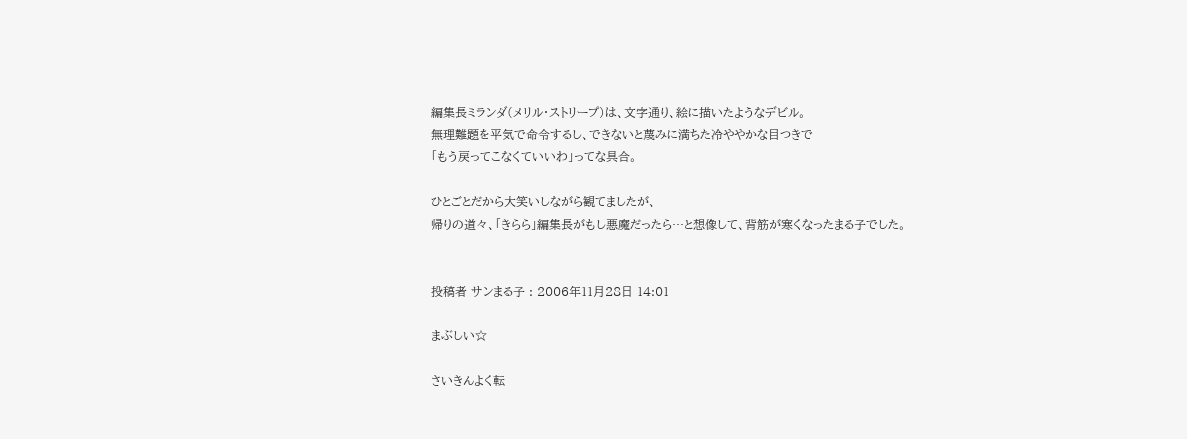編集長ミランダ(メリル・ストリープ)は、文字通り、絵に描いたようなデビル。
無理難題を平気で命令するし、できないと蔑みに満ちた冷ややかな目つきで
「もう戻ってこなくていいわ」ってな具合。

ひとごとだから大笑いしながら観てましたが、
帰りの道々、「きらら」編集長がもし悪魔だったら…と想像して、背筋が寒くなったまる子でした。


投稿者 サンまる子 : 2006年11月28日 14:01

まぶしい☆

さいきんよく転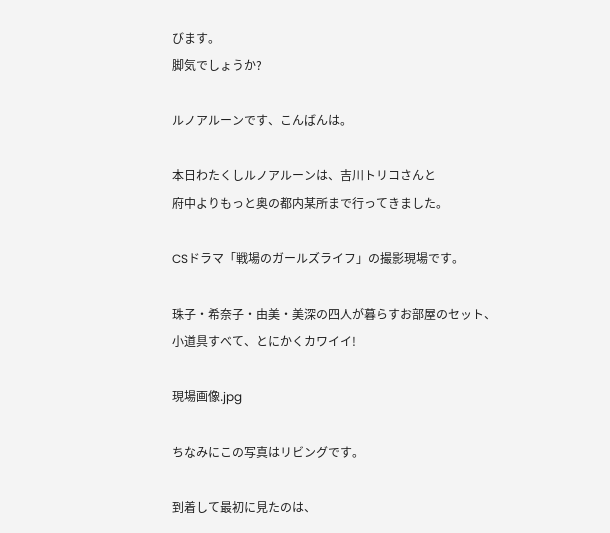びます。
脚気でしょうか?

ルノアルーンです、こんばんは。

本日わたくしルノアルーンは、吉川トリコさんと
府中よりもっと奥の都内某所まで行ってきました。

CSドラマ「戦場のガールズライフ」の撮影現場です。

珠子・希奈子・由美・美深の四人が暮らすお部屋のセット、
小道具すべて、とにかくカワイイ!

現場画像.jpg

ちなみにこの写真はリビングです。

到着して最初に見たのは、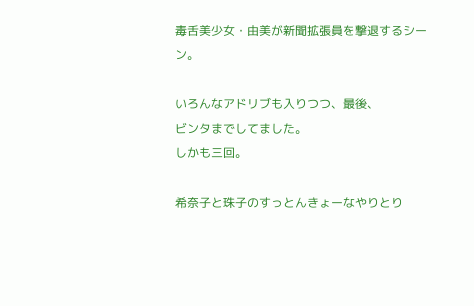毒舌美少女・由美が新聞拡張員を撃退するシーン。

いろんなアドリブも入りつつ、最後、
ビンタまでしてました。
しかも三回。

希奈子と珠子のすっとんきょーなやりとり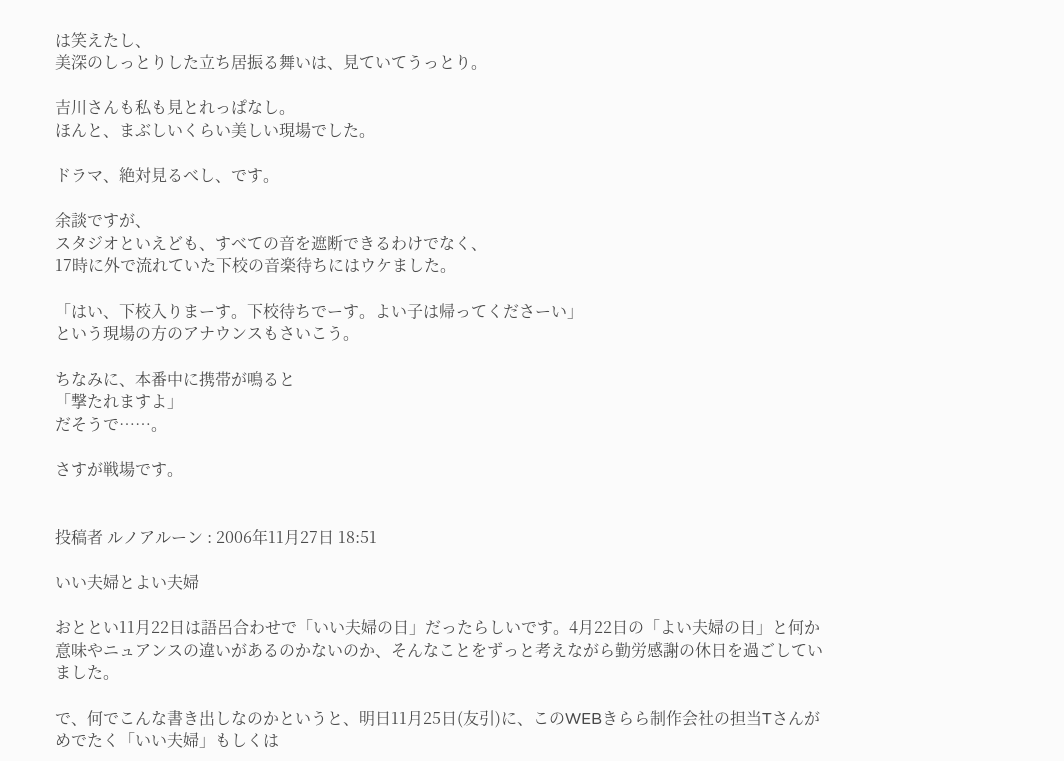は笑えたし、
美深のしっとりした立ち居振る舞いは、見ていてうっとり。

吉川さんも私も見とれっぱなし。
ほんと、まぶしいくらい美しい現場でした。

ドラマ、絶対見るべし、です。

余談ですが、
スタジオといえども、すべての音を遮断できるわけでなく、
17時に外で流れていた下校の音楽待ちにはウケました。

「はい、下校入りまーす。下校待ちでーす。よい子は帰ってくださーい」
という現場の方のアナウンスもさいこう。

ちなみに、本番中に携帯が鳴ると
「撃たれますよ」
だそうで……。

さすが戦場です。


投稿者 ルノアルーン : 2006年11月27日 18:51

いい夫婦とよい夫婦

おととい11月22日は語呂合わせで「いい夫婦の日」だったらしいです。4月22日の「よい夫婦の日」と何か意味やニュアンスの違いがあるのかないのか、そんなことをずっと考えながら勤労感謝の休日を過ごしていました。

で、何でこんな書き出しなのかというと、明日11月25日(友引)に、このWEBきらら制作会社の担当Tさんがめでたく「いい夫婦」もしくは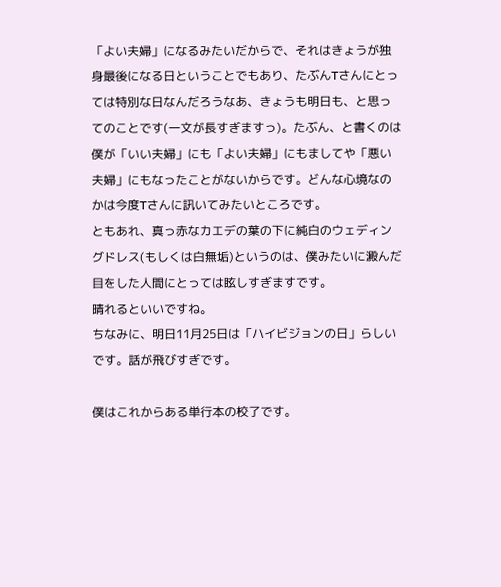「よい夫婦」になるみたいだからで、それはきょうが独身最後になる日ということでもあり、たぶんTさんにとっては特別な日なんだろうなあ、きょうも明日も、と思ってのことです(一文が長すぎますっ)。たぶん、と書くのは僕が「いい夫婦」にも「よい夫婦」にもましてや「悪い夫婦」にもなったことがないからです。どんな心境なのかは今度Tさんに訊いてみたいところです。
ともあれ、真っ赤なカエデの葉の下に純白のウェディングドレス(もしくは白無垢)というのは、僕みたいに澱んだ目をした人間にとっては眩しすぎますです。
晴れるといいですね。
ちなみに、明日11月25日は「ハイビジョンの日」らしいです。話が飛びすぎです。

僕はこれからある単行本の校了です。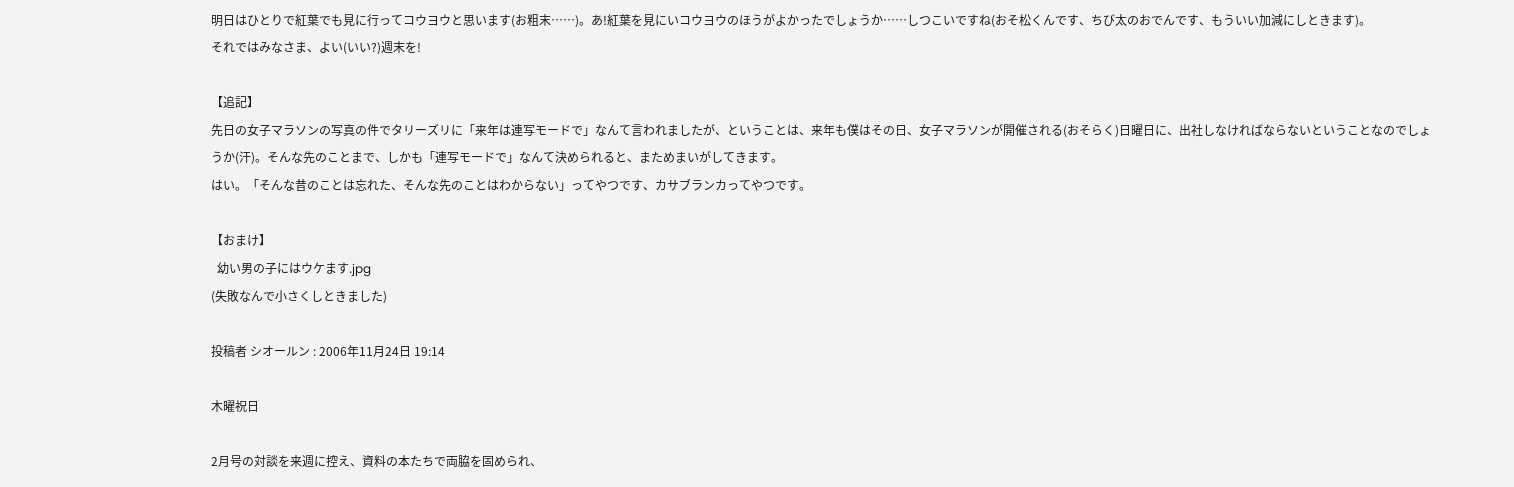明日はひとりで紅葉でも見に行ってコウヨウと思います(お粗末……)。あ!紅葉を見にいコウヨウのほうがよかったでしょうか……しつこいですね(おそ松くんです、ちび太のおでんです、もういい加減にしときます)。
それではみなさま、よい(いい?)週末を!

【追記】
先日の女子マラソンの写真の件でタリーズリに「来年は連写モードで」なんて言われましたが、ということは、来年も僕はその日、女子マラソンが開催される(おそらく)日曜日に、出社しなければならないということなのでしょうか(汗)。そんな先のことまで、しかも「連写モードで」なんて決められると、まためまいがしてきます。
はい。「そんな昔のことは忘れた、そんな先のことはわからない」ってやつです、カサブランカってやつです。

【おまけ】
  幼い男の子にはウケます.jpg
(失敗なんで小さくしときました)

投稿者 シオールン : 2006年11月24日 19:14

木曜祝日

2月号の対談を来週に控え、資料の本たちで両脇を固められ、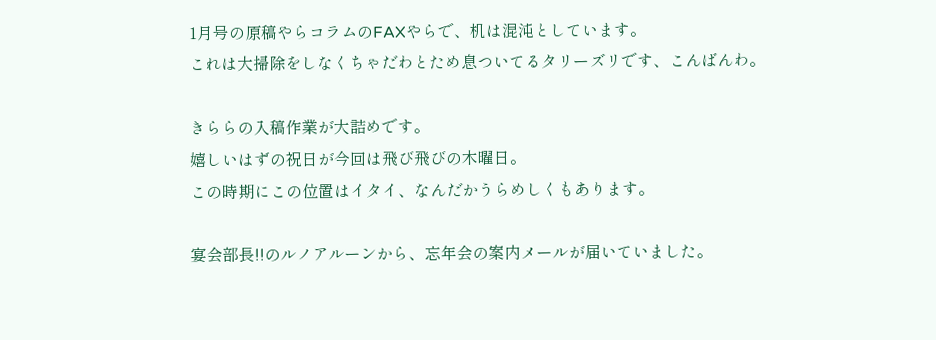1月号の原稿やらコラムのFAXやらで、机は混沌としています。
これは大掃除をしなくちゃだわとため息ついてるタリーズリです、こんばんわ。

きららの入稿作業が大詰めです。
嬉しいはずの祝日が今回は飛び飛びの木曜日。
この時期にこの位置はイタイ、なんだかうらめしくもあります。

宴会部長!!のルノアルーンから、忘年会の案内メールが届いていました。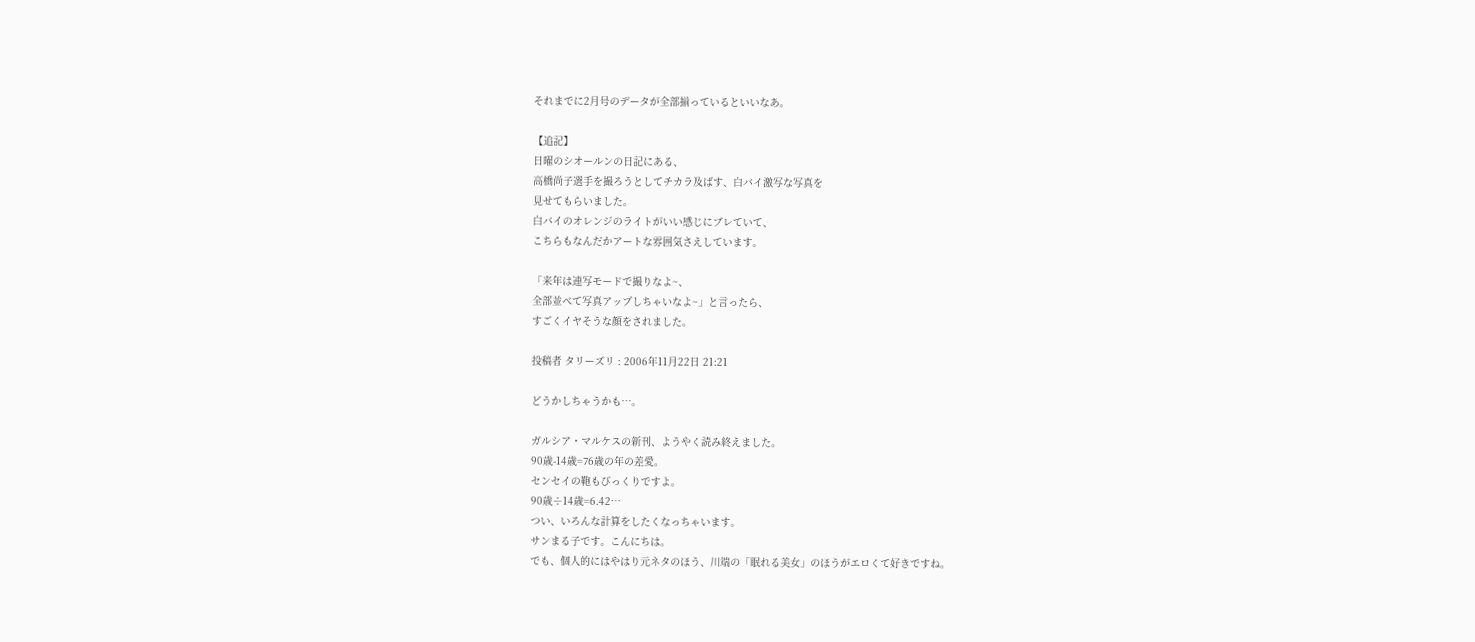それまでに2月号のデータが全部揃っているといいなあ。

【追記】
日曜のシオールンの日記にある、
高橋尚子選手を撮ろうとしてチカラ及ばす、白バイ激写な写真を
見せてもらいました。
白バイのオレンジのライトがいい感じにブレていて、
こちらもなんだかアートな雰囲気さえしています。

「来年は連写モードで撮りなよ~、
全部並べて写真アップしちゃいなよ~」と言ったら、
すごくイヤそうな顔をされました。

投稿者 タリーズリ : 2006年11月22日 21:21

どうかしちゃうかも…。

ガルシア・マルケスの新刊、ようやく読み終えました。
90歳-14歳=76歳の年の差愛。
センセイの鞄もびっくりですよ。
90歳÷14歳=6.42…
つい、いろんな計算をしたくなっちゃいます。
サンまる子です。こんにちは。
でも、個人的にはやはり元ネタのほう、川端の「眠れる美女」のほうがエロくて好きですね。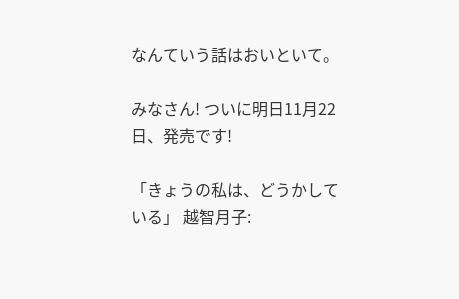なんていう話はおいといて。

みなさん! ついに明日11月22日、発売です!

「きょうの私は、どうかしている」 越智月子: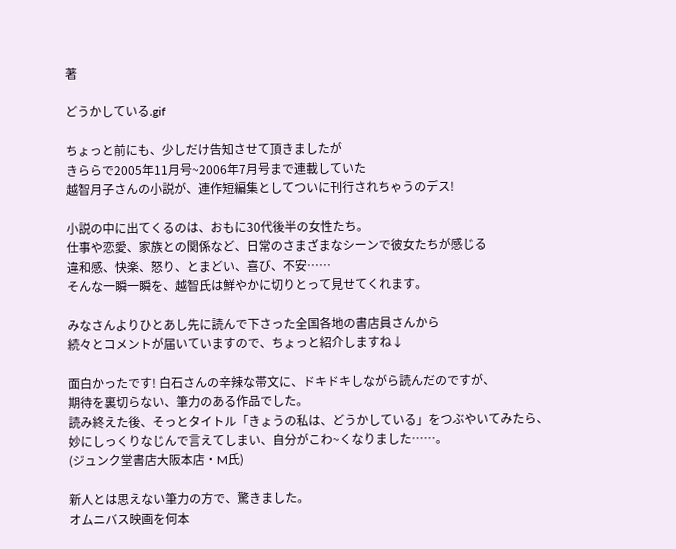著

どうかしている.gif

ちょっと前にも、少しだけ告知させて頂きましたが
きららで2005年11月号~2006年7月号まで連載していた
越智月子さんの小説が、連作短編集としてついに刊行されちゃうのデス!

小説の中に出てくるのは、おもに30代後半の女性たち。
仕事や恋愛、家族との関係など、日常のさまざまなシーンで彼女たちが感じる
違和感、快楽、怒り、とまどい、喜び、不安……
そんな一瞬一瞬を、越智氏は鮮やかに切りとって見せてくれます。

みなさんよりひとあし先に読んで下さった全国各地の書店員さんから
続々とコメントが届いていますので、ちょっと紹介しますね↓

面白かったです! 白石さんの辛辣な帯文に、ドキドキしながら読んだのですが、
期待を裏切らない、筆力のある作品でした。
読み終えた後、そっとタイトル「きょうの私は、どうかしている」をつぶやいてみたら、
妙にしっくりなじんで言えてしまい、自分がこわ~くなりました……。
(ジュンク堂書店大阪本店・M氏)

新人とは思えない筆力の方で、驚きました。
オムニバス映画を何本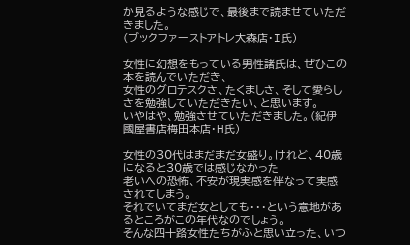か見るような感じで、最後まで読ませていただきました。
(ブックファーストアトレ大森店・I氏)

女性に幻想をもっている男性諸氏は、ぜひこの本を読んでいただき、
女性のグロテスクさ、たくましさ、そして愛らしさを勉強していただきたい、と思います。
いやはや、勉強させていただきました。(紀伊國屋書店梅田本店・H氏)

女性の30代はまだまだ女盛り。けれど、40歳になると30歳では感じなかった
老いへの恐怖、不安が現実感を伴なって実感されてしまう。
それでいてまだ女としても・・・という意地があるところがこの年代なのでしょう。
そんな四十路女性たちがふと思い立った、いつ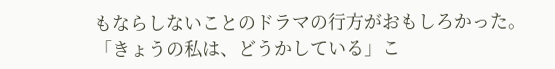もならしないことのドラマの行方がおもしろかった。
「きょうの私は、どうかしている」こ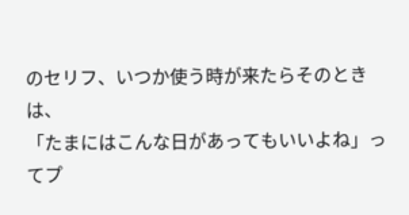のセリフ、いつか使う時が来たらそのときは、
「たまにはこんな日があってもいいよね」ってプ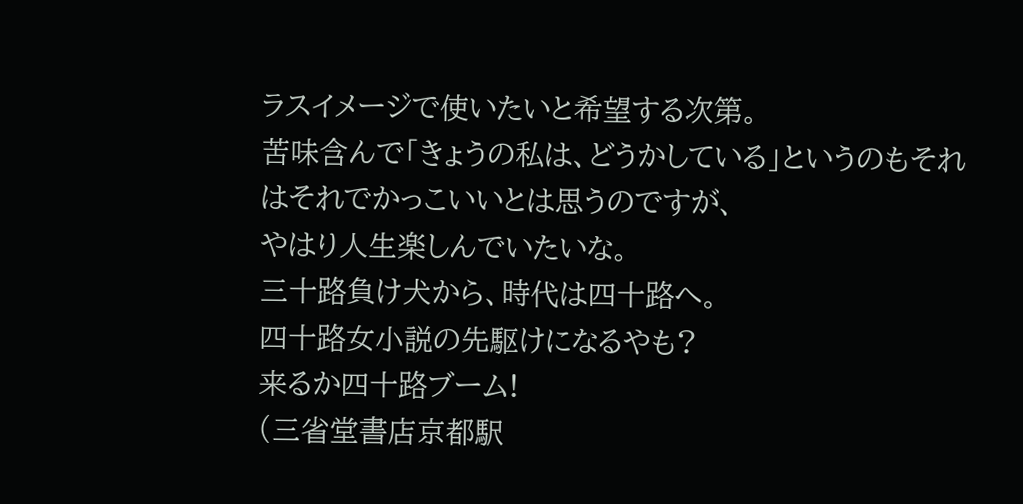ラスイメージで使いたいと希望する次第。
苦味含んで「きょうの私は、どうかしている」というのもそれはそれでかっこいいとは思うのですが、
やはり人生楽しんでいたいな。
三十路負け犬から、時代は四十路へ。
四十路女小説の先駆けになるやも?
来るか四十路ブーム!
(三省堂書店京都駅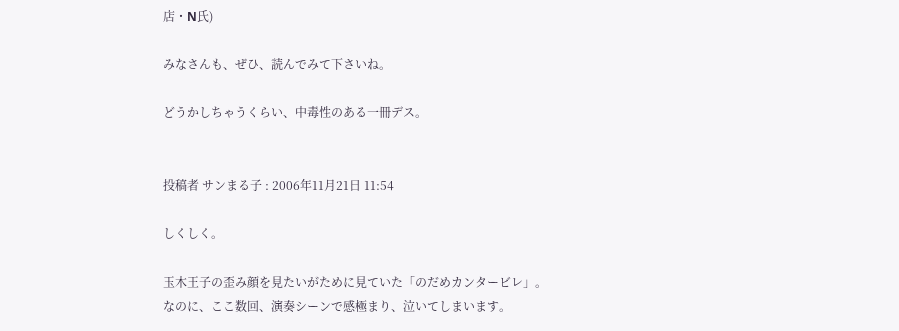店・N氏)

みなさんも、ぜひ、読んでみて下さいね。

どうかしちゃうくらい、中毒性のある一冊デス。


投稿者 サンまる子 : 2006年11月21日 11:54

しくしく。

玉木王子の歪み顔を見たいがために見ていた「のだめカンタービレ」。
なのに、ここ数回、演奏シーンで感極まり、泣いてしまいます。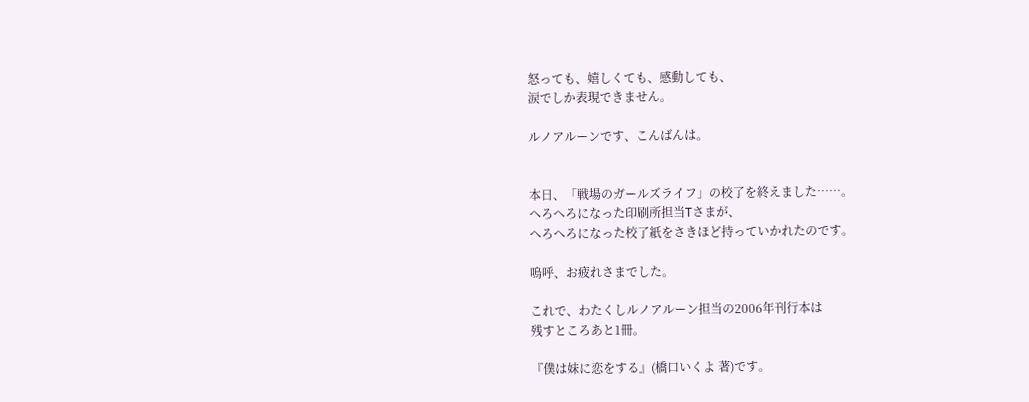怒っても、嬉しくても、感動しても、
涙でしか表現できません。

ルノアルーンです、こんばんは。


本日、「戦場のガールズライフ」の校了を終えました……。
へろへろになった印刷所担当Tさまが、
へろへろになった校了紙をさきほど持っていかれたのです。

嗚呼、お疲れさまでした。

これで、わたくしルノアルーン担当の2006年刊行本は
残すところあと1冊。

『僕は妹に恋をする』(橋口いくよ 著)です。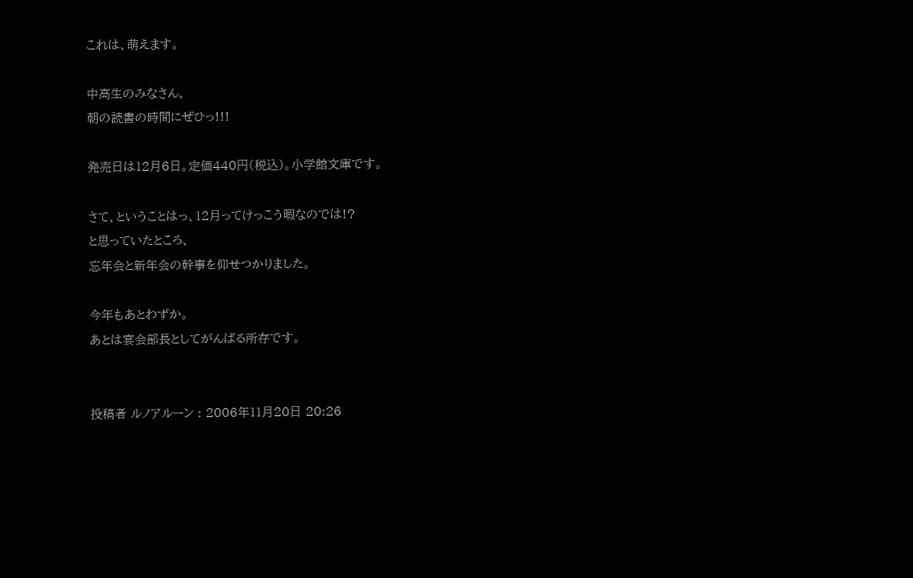これは、萌えます。

中高生のみなさん、
朝の読書の時間にぜひっ!!!

発売日は12月6日。定価440円(税込)。小学館文庫です。

さて、ということはっ、12月ってけっこう暇なのでは!?
と思っていたところ、
忘年会と新年会の幹事を仰せつかりました。

今年もあとわずか。
あとは宴会部長としてがんばる所存です。


投稿者 ルノアルーン : 2006年11月20日 20:26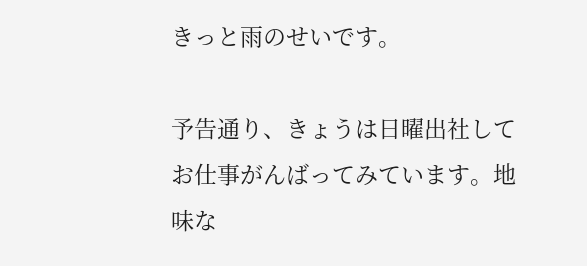きっと雨のせいです。

予告通り、きょうは日曜出社してお仕事がんばってみています。地味な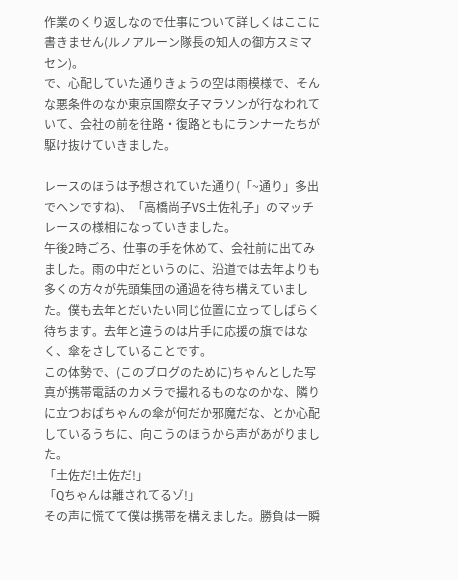作業のくり返しなので仕事について詳しくはここに書きません(ルノアルーン隊長の知人の御方スミマセン)。
で、心配していた通りきょうの空は雨模様で、そんな悪条件のなか東京国際女子マラソンが行なわれていて、会社の前を往路・復路ともにランナーたちが駆け抜けていきました。

レースのほうは予想されていた通り(「~通り」多出でヘンですね)、「高橋尚子VS土佐礼子」のマッチレースの様相になっていきました。
午後2時ごろ、仕事の手を休めて、会社前に出てみました。雨の中だというのに、沿道では去年よりも多くの方々が先頭集団の通過を待ち構えていました。僕も去年とだいたい同じ位置に立ってしばらく待ちます。去年と違うのは片手に応援の旗ではなく、傘をさしていることです。
この体勢で、(このブログのために)ちゃんとした写真が携帯電話のカメラで撮れるものなのかな、隣りに立つおばちゃんの傘が何だか邪魔だな、とか心配しているうちに、向こうのほうから声があがりました。
「土佐だ!土佐だ!」
「Qちゃんは離されてるゾ!」
その声に慌てて僕は携帯を構えました。勝負は一瞬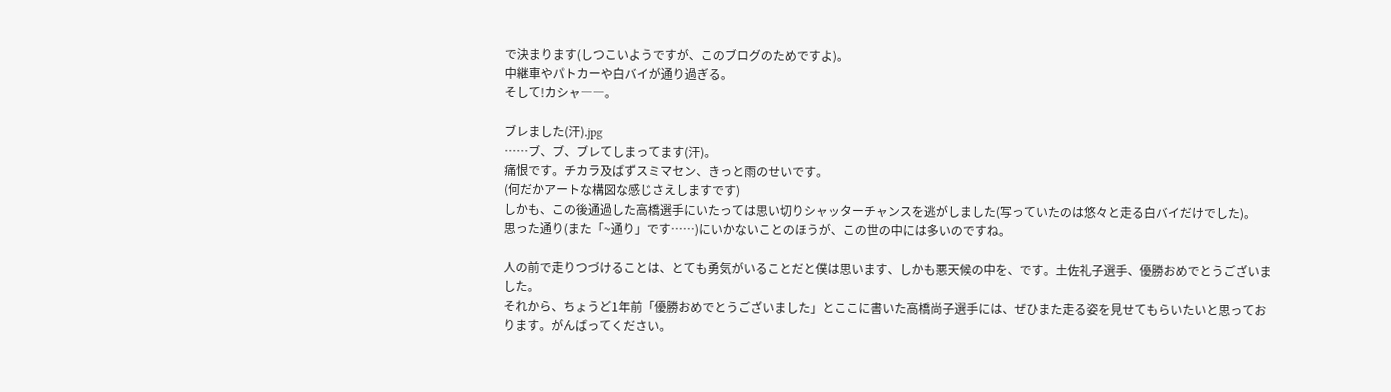で決まります(しつこいようですが、このブログのためですよ)。
中継車やパトカーや白バイが通り過ぎる。
そして!カシャ――。

ブレました(汗).jpg
……ブ、ブ、ブレてしまってます(汗)。
痛恨です。チカラ及ばずスミマセン、きっと雨のせいです。
(何だかアートな構図な感じさえしますです)
しかも、この後通過した高橋選手にいたっては思い切りシャッターチャンスを逃がしました(写っていたのは悠々と走る白バイだけでした)。
思った通り(また「~通り」です……)にいかないことのほうが、この世の中には多いのですね。

人の前で走りつづけることは、とても勇気がいることだと僕は思います、しかも悪天候の中を、です。土佐礼子選手、優勝おめでとうございました。
それから、ちょうど1年前「優勝おめでとうございました」とここに書いた高橋尚子選手には、ぜひまた走る姿を見せてもらいたいと思っております。がんばってください。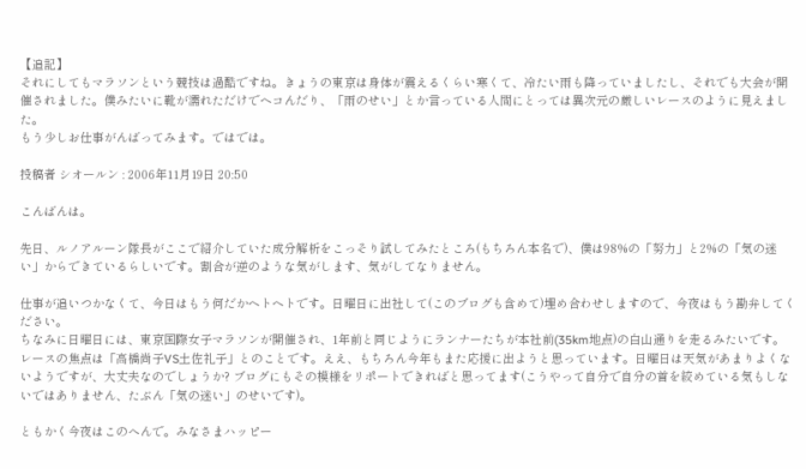【追記】
それにしてもマラソンという競技は過酷ですね。きょうの東京は身体が震えるくらい寒くて、冷たい雨も降っていましたし、それでも大会が開催されました。僕みたいに靴が濡れただけでヘコんだり、「雨のせい」とか言っている人間にとっては異次元の厳しいレースのように見えました。
もう少しお仕事がんばってみます。ではでは。

投稿者 シオールン : 2006年11月19日 20:50

こんばんは。

先日、ルノアルーン隊長がここで紹介していた成分解析をこっそり試してみたところ(もちろん本名で)、僕は98%の「努力」と2%の「気の迷い」からできているらしいです。割合が逆のような気がします、気がしてなりません。

仕事が追いつかなくて、今日はもう何だかヘトヘトです。日曜日に出社して(このブログも含めて)埋め合わせしますので、今夜はもう勘弁してください。
ちなみに日曜日には、東京国際女子マラソンが開催され、1年前と同じようにランナーたちが本社前(35km地点)の白山通りを走るみたいです。レースの焦点は「高橋尚子VS土佐礼子」とのことです。ええ、もちろん今年もまた応援に出ようと思っています。日曜日は天気があまりよくないようですが、大丈夫なのでしょうか? ブログにもその模様をリポートできればと思ってます(こうやって自分で自分の首を絞めている気もしないではありません、たぶん「気の迷い」のせいです)。

ともかく今夜はこのへんで。みなさまハッピー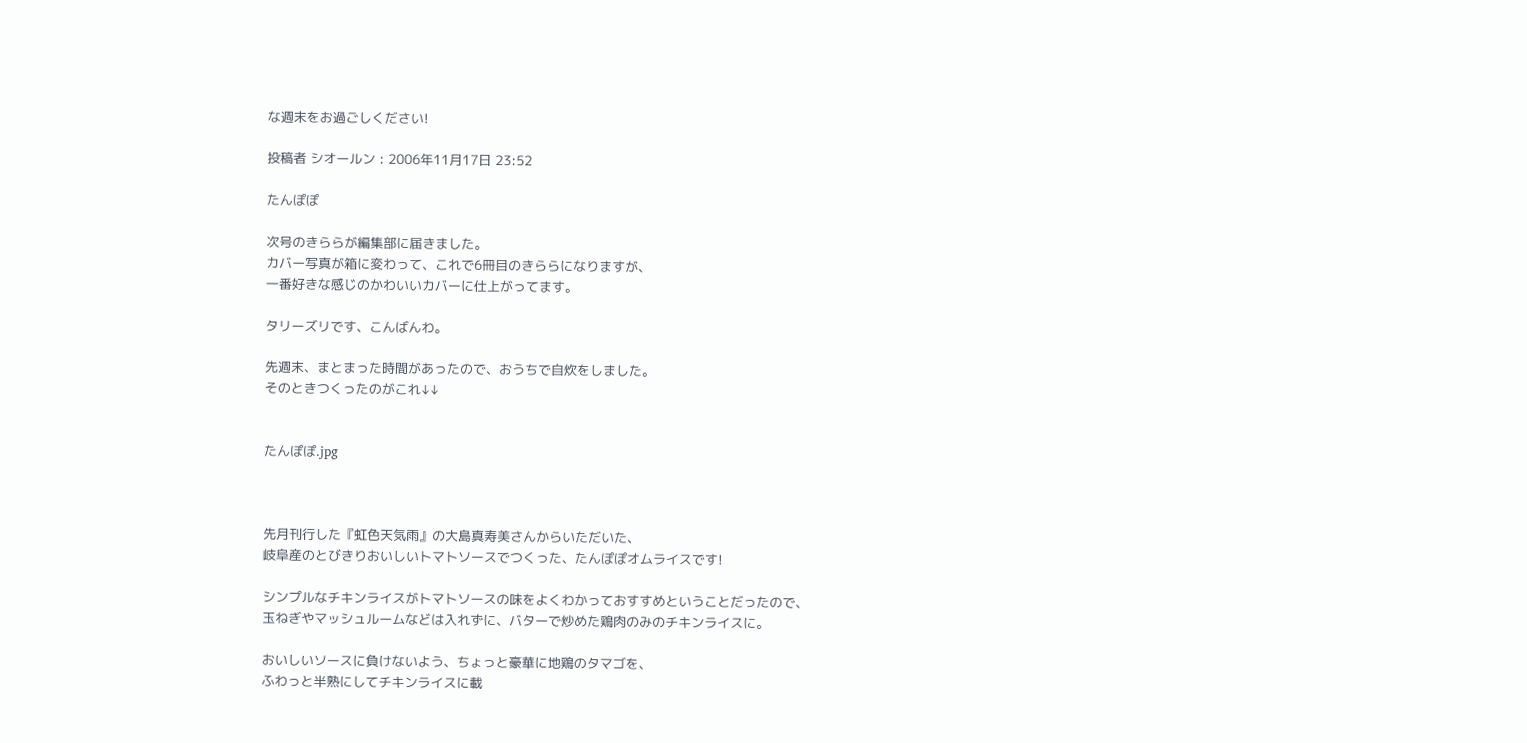な週末をお過ごしください!

投稿者 シオールン : 2006年11月17日 23:52

たんぽぽ

次号のきららが編集部に届きました。
カバー写真が箱に変わって、これで6冊目のきららになりますが、
一番好きな感じのかわいいカバーに仕上がってます。

タリーズリです、こんばんわ。

先週末、まとまった時間があったので、おうちで自炊をしました。
そのときつくったのがこれ↓↓


たんぽぽ.jpg



先月刊行した『虹色天気雨』の大島真寿美さんからいただいた、
岐阜産のとびきりおいしいトマトソースでつくった、たんぽぽオムライスです!

シンプルなチキンライスがトマトソースの味をよくわかっておすすめということだったので、
玉ねぎやマッシュルームなどは入れずに、バターで炒めた鶏肉のみのチキンライスに。

おいしいソースに負けないよう、ちょっと豪華に地鶏のタマゴを、
ふわっと半熟にしてチキンライスに載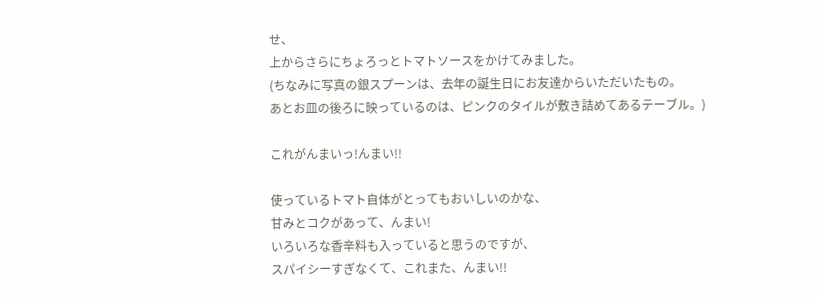せ、
上からさらにちょろっとトマトソースをかけてみました。
(ちなみに写真の銀スプーンは、去年の誕生日にお友達からいただいたもの。
あとお皿の後ろに映っているのは、ピンクのタイルが敷き詰めてあるテーブル。)

これがんまいっ!んまい!!

使っているトマト自体がとってもおいしいのかな、
甘みとコクがあって、んまい!
いろいろな香辛料も入っていると思うのですが、
スパイシーすぎなくて、これまた、んまい!!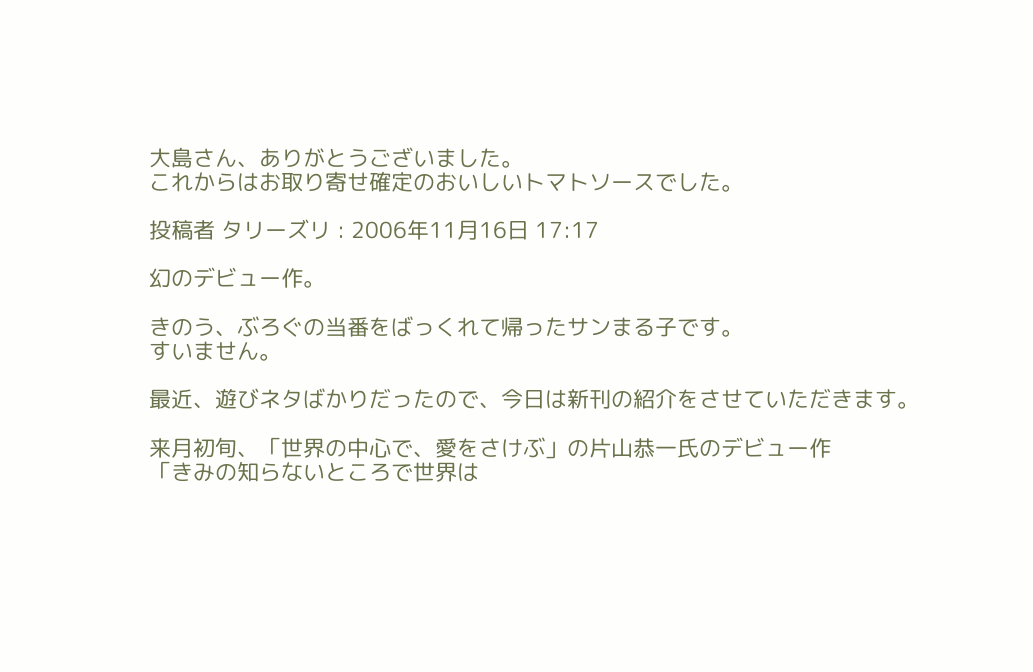大島さん、ありがとうございました。
これからはお取り寄せ確定のおいしいトマトソースでした。

投稿者 タリーズリ : 2006年11月16日 17:17

幻のデビュー作。

きのう、ぶろぐの当番をばっくれて帰ったサンまる子です。
すいません。

最近、遊びネタばかりだったので、今日は新刊の紹介をさせていただきます。

来月初旬、「世界の中心で、愛をさけぶ」の片山恭一氏のデビュー作
「きみの知らないところで世界は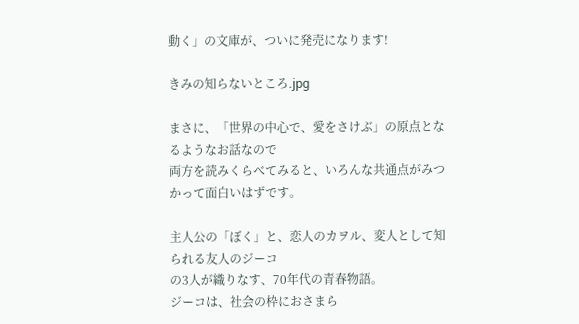動く」の文庫が、ついに発売になります!

きみの知らないところ.jpg

まさに、「世界の中心で、愛をさけぶ」の原点となるようなお話なので
両方を読みくらべてみると、いろんな共通点がみつかって面白いはずです。

主人公の「ぼく」と、恋人のカヲル、変人として知られる友人のジーコ
の3人が織りなす、70年代の青春物語。
ジーコは、社会の枠におさまら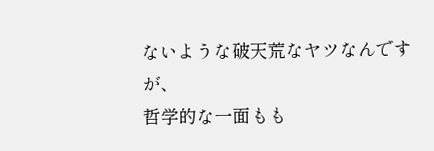ないような破天荒なヤツなんですが、
哲学的な一面もも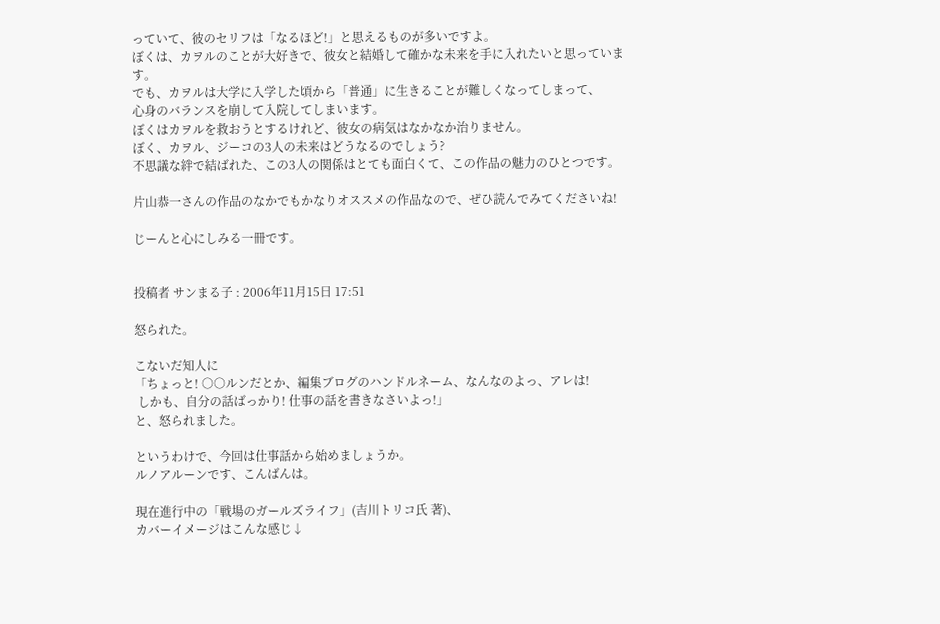っていて、彼のセリフは「なるほど!」と思えるものが多いですよ。
ぼくは、カヲルのことが大好きで、彼女と結婚して確かな未来を手に入れたいと思っています。
でも、カヲルは大学に入学した頃から「普通」に生きることが難しくなってしまって、
心身のバランスを崩して入院してしまいます。
ぼくはカヲルを救おうとするけれど、彼女の病気はなかなか治りません。
ぼく、カヲル、ジーコの3人の未来はどうなるのでしょう?
不思議な絆で結ばれた、この3人の関係はとても面白くて、この作品の魅力のひとつです。

片山恭一さんの作品のなかでもかなりオススメの作品なので、ぜひ読んでみてくださいね!

じーんと心にしみる一冊です。


投稿者 サンまる子 : 2006年11月15日 17:51

怒られた。

こないだ知人に
「ちょっと! ○○ルンだとか、編集ブログのハンドルネーム、なんなのよっ、アレは!
 しかも、自分の話ばっかり! 仕事の話を書きなさいよっ!」
と、怒られました。

というわけで、今回は仕事話から始めましょうか。
ルノアルーンです、こんばんは。

現在進行中の「戦場のガールズライフ」(吉川トリコ氏 著)、
カバーイメージはこんな感じ↓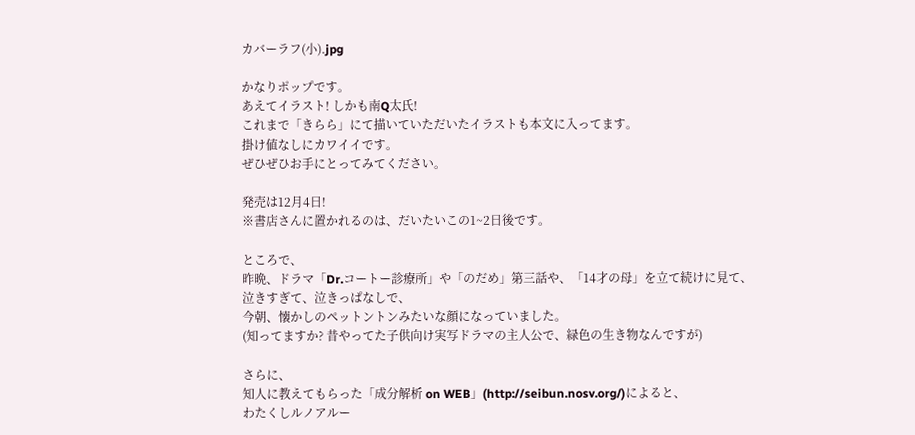カバーラフ(小).jpg

かなりポップです。
あえてイラスト! しかも南Q太氏!
これまで「きらら」にて描いていただいたイラストも本文に入ってます。
掛け値なしにカワイイです。
ぜひぜひお手にとってみてください。

発売は12月4日!
※書店さんに置かれるのは、だいたいこの1~2日後です。

ところで、
昨晩、ドラマ「Dr.コートー診療所」や「のだめ」第三話や、「14才の母」を立て続けに見て、
泣きすぎて、泣きっぱなしで、
今朝、懐かしのペットントンみたいな顔になっていました。
(知ってますか? 昔やってた子供向け実写ドラマの主人公で、緑色の生き物なんですが)

さらに、
知人に教えてもらった「成分解析 on WEB」(http://seibun.nosv.org/)によると、
わたくしルノアルー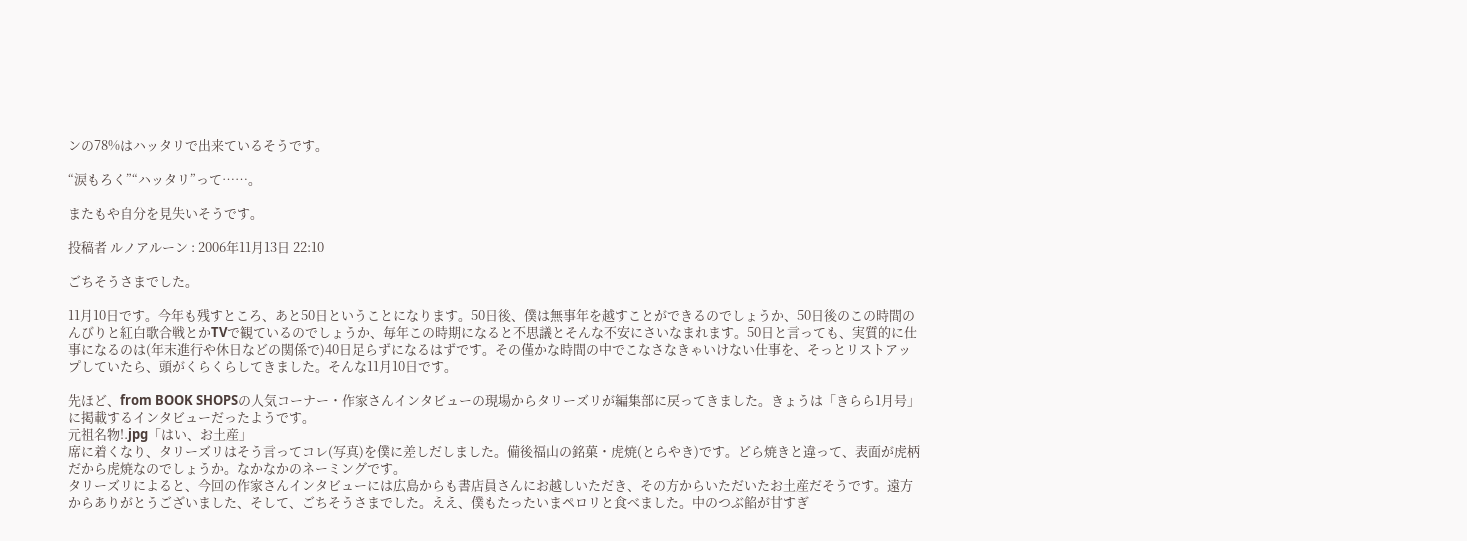ンの78%はハッタリで出来ているそうです。

“涙もろく”“ハッタリ”って……。

またもや自分を見失いそうです。

投稿者 ルノアルーン : 2006年11月13日 22:10

ごちそうさまでした。

11月10日です。今年も残すところ、あと50日ということになります。50日後、僕は無事年を越すことができるのでしょうか、50日後のこの時間のんびりと紅白歌合戦とかTVで観ているのでしょうか、毎年この時期になると不思議とそんな不安にさいなまれます。50日と言っても、実質的に仕事になるのは(年末進行や休日などの関係で)40日足らずになるはずです。その僅かな時間の中でこなさなきゃいけない仕事を、そっとリストアップしていたら、頭がくらくらしてきました。そんな11月10日です。

先ほど、from BOOK SHOPSの人気コーナー・作家さんインタビューの現場からタリーズリが編集部に戻ってきました。きょうは「きらら1月号」に掲載するインタビューだったようです。
元祖名物!.jpg「はい、お土産」
席に着くなり、タリーズリはそう言ってコレ(写真)を僕に差しだしました。備後福山の銘菓・虎焼(とらやき)です。どら焼きと違って、表面が虎柄だから虎焼なのでしょうか。なかなかのネーミングです。
タリーズリによると、今回の作家さんインタビューには広島からも書店員さんにお越しいただき、その方からいただいたお土産だそうです。遠方からありがとうございました、そして、ごちそうさまでした。ええ、僕もたったいまペロリと食べました。中のつぶ餡が甘すぎ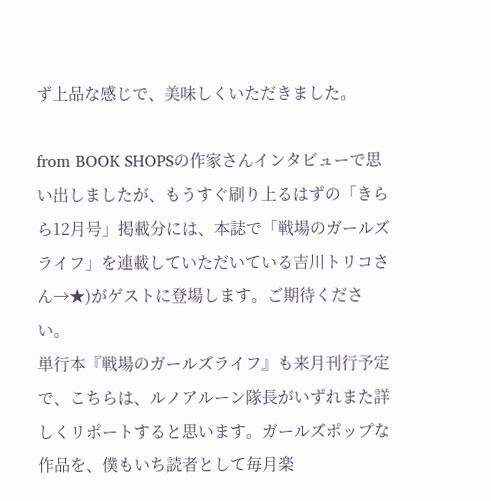ず上品な感じで、美味しくいただきました。

from BOOK SHOPSの作家さんインタビューで思い出しましたが、もうすぐ刷り上るはずの「きらら12月号」掲載分には、本誌で「戦場のガールズライフ」を連載していただいている吉川トリコさん→★)がゲストに登場します。ご期待ください。
単行本『戦場のガールズライフ』も来月刊行予定で、こちらは、ルノアルーン隊長がいずれまた詳しくリポートすると思います。ガールズポップな作品を、僕もいち読者として毎月楽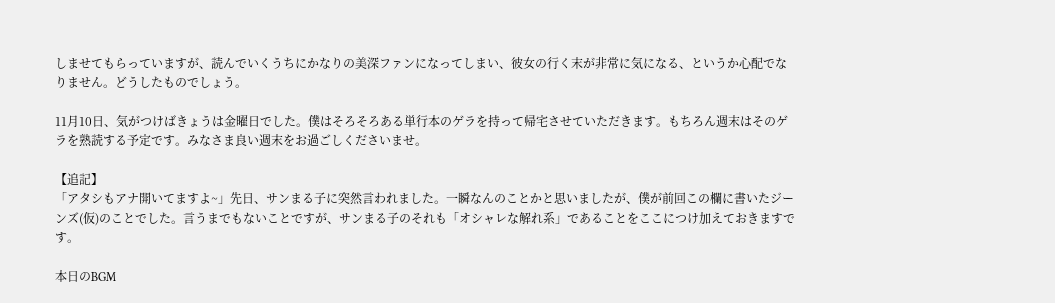しませてもらっていますが、読んでいくうちにかなりの美深ファンになってしまい、彼女の行く末が非常に気になる、というか心配でなりません。どうしたものでしょう。

11月10日、気がつけばきょうは金曜日でした。僕はそろそろある単行本のゲラを持って帰宅させていただきます。もちろん週末はそのゲラを熟読する予定です。みなさま良い週末をお過ごしくださいませ。

【追記】
「アタシもアナ開いてますよ~」先日、サンまる子に突然言われました。一瞬なんのことかと思いましたが、僕が前回この欄に書いたジーンズ(仮)のことでした。言うまでもないことですが、サンまる子のそれも「オシャレな解れ系」であることをここにつけ加えておきますです。

本日のBGM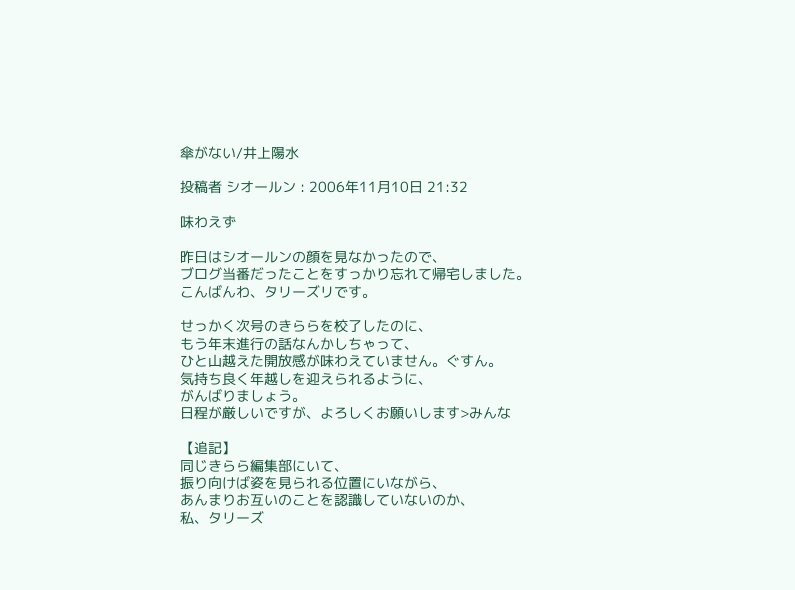傘がない/井上陽水

投稿者 シオールン : 2006年11月10日 21:32

味わえず

昨日はシオールンの顔を見なかったので、
ブログ当番だったことをすっかり忘れて帰宅しました。
こんばんわ、タリーズリです。

せっかく次号のきららを校了したのに、
もう年末進行の話なんかしちゃって、
ひと山越えた開放感が味わえていません。ぐすん。
気持ち良く年越しを迎えられるように、
がんばりましょう。
日程が厳しいですが、よろしくお願いします>みんな

【追記】
同じきらら編集部にいて、
振り向けば姿を見られる位置にいながら、
あんまりお互いのことを認識していないのか、
私、タリーズ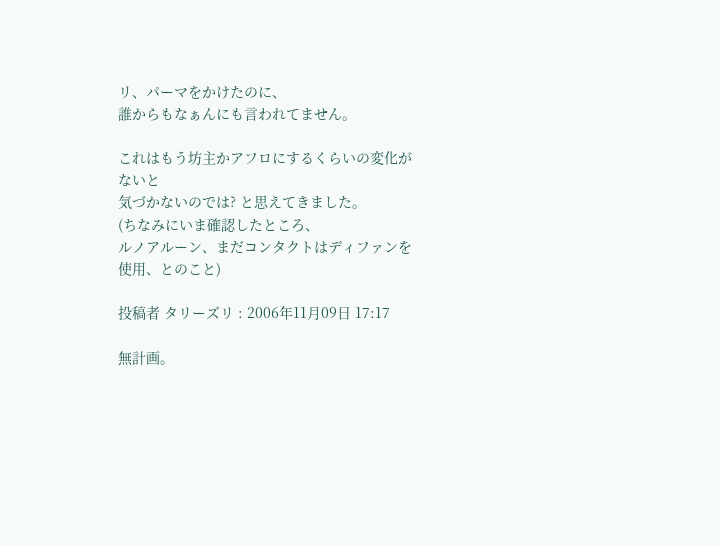リ、パーマをかけたのに、
誰からもなぁんにも言われてません。

これはもう坊主かアフロにするくらいの変化がないと
気づかないのでは? と思えてきました。
(ちなみにいま確認したところ、
ルノアルーン、まだコンタクトはディファンを使用、とのこと)

投稿者 タリーズリ : 2006年11月09日 17:17

無計画。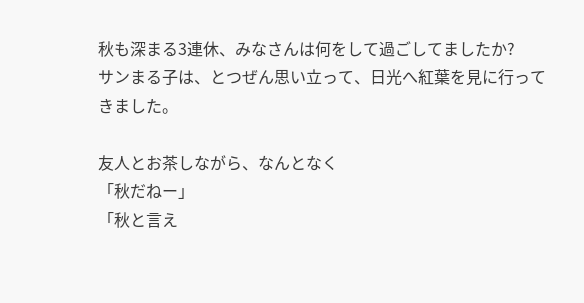秋も深まる3連休、みなさんは何をして過ごしてましたか?
サンまる子は、とつぜん思い立って、日光へ紅葉を見に行ってきました。

友人とお茶しながら、なんとなく
「秋だねー」
「秋と言え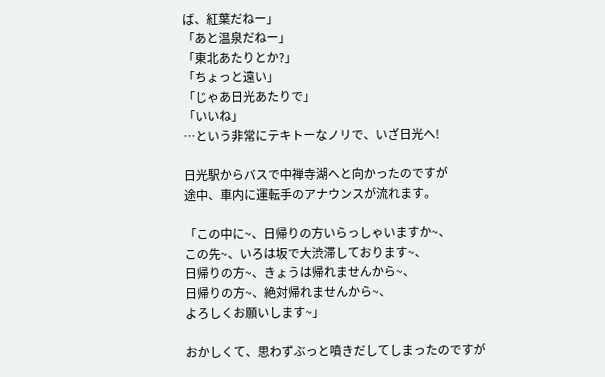ば、紅葉だねー」
「あと温泉だねー」
「東北あたりとか?」
「ちょっと遠い」
「じゃあ日光あたりで」
「いいね」
…という非常にテキトーなノリで、いざ日光へ!

日光駅からバスで中禅寺湖へと向かったのですが
途中、車内に運転手のアナウンスが流れます。

「この中に~、日帰りの方いらっしゃいますか~、
この先~、いろは坂で大渋滞しております~、
日帰りの方~、きょうは帰れませんから~、
日帰りの方~、絶対帰れませんから~、
よろしくお願いします~」

おかしくて、思わずぶっと噴きだしてしまったのですが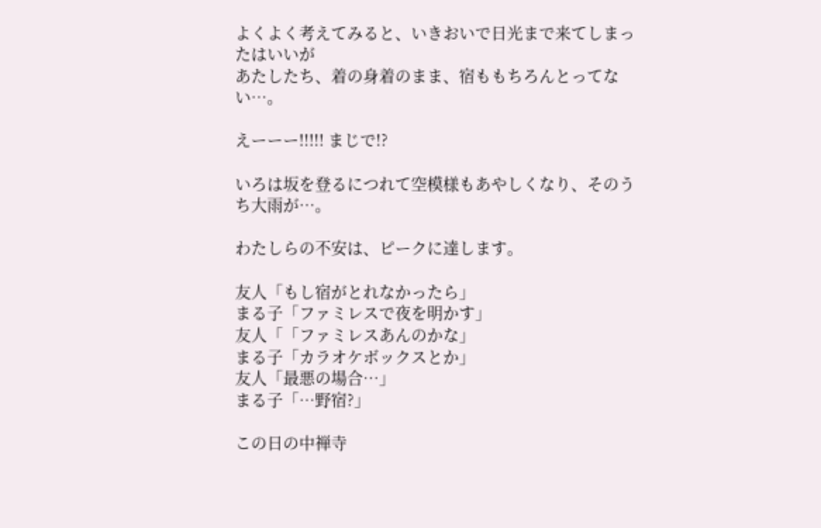よくよく考えてみると、いきおいで日光まで来てしまったはいいが
あたしたち、着の身着のまま、宿ももちろんとってない…。

えーーー!!!!! まじで!?

いろは坂を登るにつれて空模様もあやしくなり、そのうち大雨が…。

わたしらの不安は、ピークに達します。

友人「もし宿がとれなかったら」
まる子「ファミレスで夜を明かす」
友人「「ファミレスあんのかな」
まる子「カラオケボックスとか」
友人「最悪の場合…」
まる子「…野宿?」

この日の中禅寺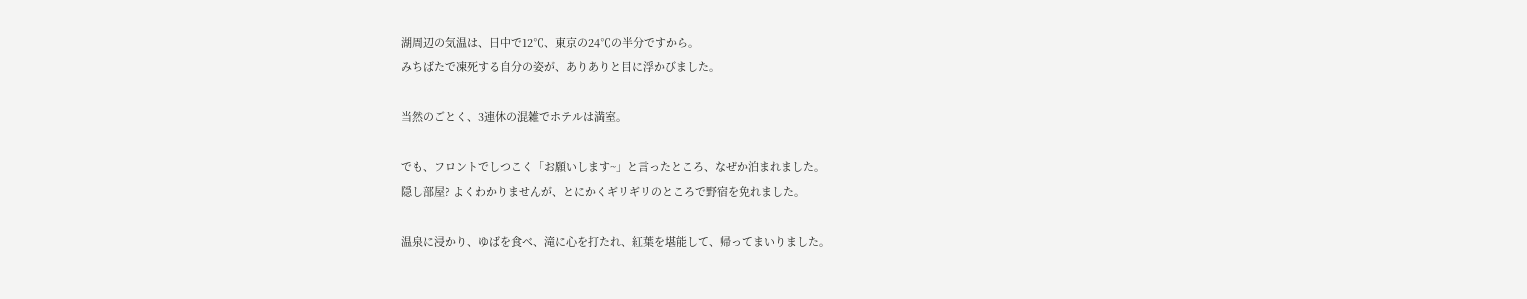湖周辺の気温は、日中で12℃、東京の24℃の半分ですから。
みちばたで凍死する自分の姿が、ありありと目に浮かびました。

当然のごとく、3連休の混雑でホテルは満室。

でも、フロントでしつこく「お願いします~」と言ったところ、なぜか泊まれました。
隠し部屋? よくわかりませんが、とにかくギリギリのところで野宿を免れました。

温泉に浸かり、ゆばを食べ、滝に心を打たれ、紅葉を堪能して、帰ってまいりました。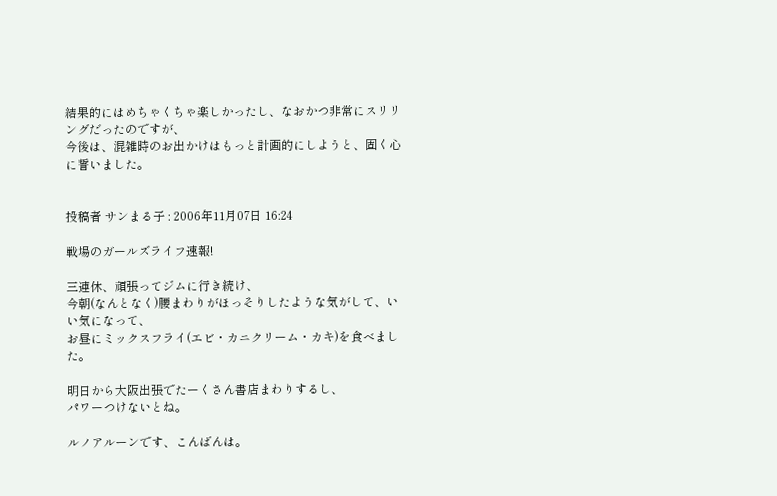結果的にはめちゃくちゃ楽しかったし、なおかつ非常にスリリングだったのですが、
今後は、混雑時のお出かけはもっと計画的にしようと、固く心に誓いました。


投稿者 サンまる子 : 2006年11月07日 16:24

戦場のガールズライフ速報!

三連休、頑張ってジムに行き続け、
今朝(なんとなく)腰まわりがほっそりしたような気がして、いい気になって、
お昼にミックスフライ(エビ・カニクリーム・カキ)を食べました。

明日から大阪出張でたーくさん書店まわりするし、
パワーつけないとね。

ルノアルーンです、こんばんは。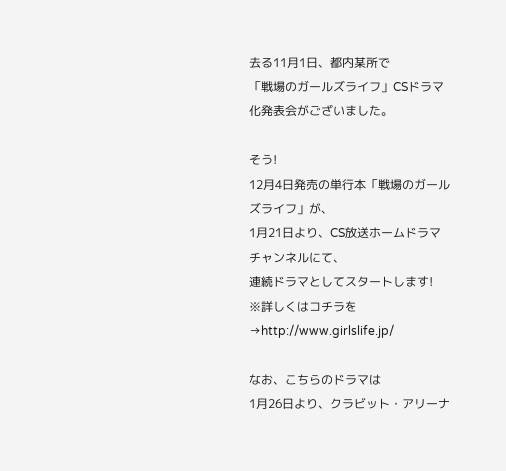去る11月1日、都内某所で
「戦場のガールズライフ」CSドラマ化発表会がございました。

そう!
12月4日発売の単行本「戦場のガールズライフ」が、
1月21日より、CS放送ホームドラマチャンネルにて、
連続ドラマとしてスタートします!
※詳しくはコチラを→http://www.girlslife.jp/

なお、こちらのドラマは
1月26日より、クラビット・アリーナ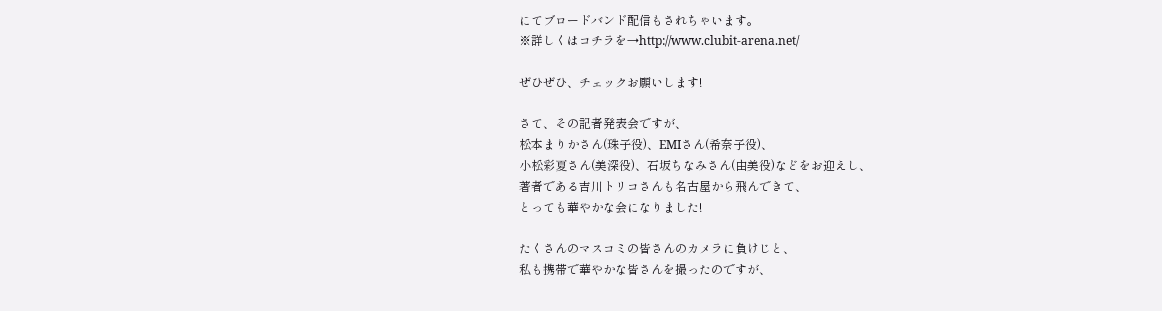にてブロードバンド配信もされちゃいます。
※詳しくはコチラを→http://www.clubit-arena.net/

ぜひぜひ、チェックお願いします!

さて、その記者発表会ですが、
松本まりかさん(珠子役)、EMIさん(希奈子役)、
小松彩夏さん(美深役)、石坂ちなみさん(由美役)などをお迎えし、
著者である吉川トリコさんも名古屋から飛んできて、
とっても華やかな会になりました!

たくさんのマスコミの皆さんのカメラに負けじと、
私も携帯で華やかな皆さんを撮ったのですが、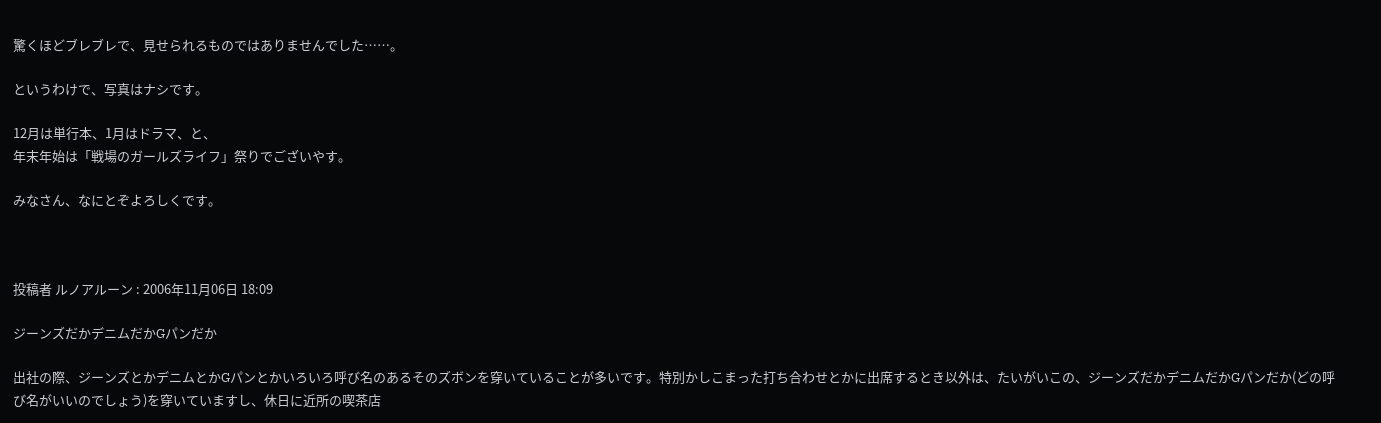驚くほどブレブレで、見せられるものではありませんでした……。

というわけで、写真はナシです。

12月は単行本、1月はドラマ、と、
年末年始は「戦場のガールズライフ」祭りでございやす。

みなさん、なにとぞよろしくです。



投稿者 ルノアルーン : 2006年11月06日 18:09

ジーンズだかデニムだかGパンだか

出社の際、ジーンズとかデニムとかGパンとかいろいろ呼び名のあるそのズボンを穿いていることが多いです。特別かしこまった打ち合わせとかに出席するとき以外は、たいがいこの、ジーンズだかデニムだかGパンだか(どの呼び名がいいのでしょう)を穿いていますし、休日に近所の喫茶店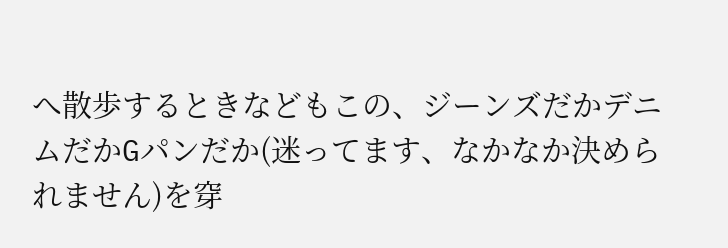へ散歩するときなどもこの、ジーンズだかデニムだかGパンだか(迷ってます、なかなか決められません)を穿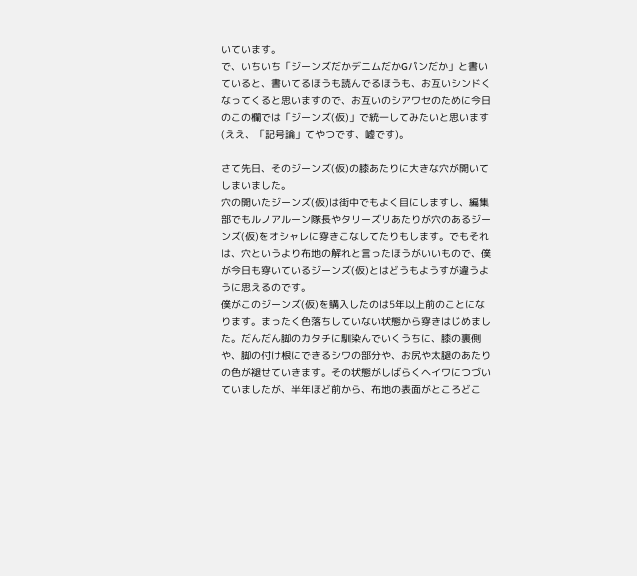いています。
で、いちいち「ジーンズだかデニムだかGパンだか」と書いていると、書いてるほうも読んでるほうも、お互いシンドくなってくると思いますので、お互いのシアワセのために今日のこの欄では「ジーンズ(仮)」で統一してみたいと思います(ええ、「記号論」てやつです、嘘です)。

さて先日、そのジーンズ(仮)の膝あたりに大きな穴が開いてしまいました。
穴の開いたジーンズ(仮)は街中でもよく目にしますし、編集部でもルノアルーン隊長やタリーズリあたりが穴のあるジーンズ(仮)をオシャレに穿きこなしてたりもします。でもそれは、穴というより布地の解れと言ったほうがいいもので、僕が今日も穿いているジーンズ(仮)とはどうもようすが違うように思えるのです。
僕がこのジーンズ(仮)を購入したのは5年以上前のことになります。まったく色落ちしていない状態から穿きはじめました。だんだん脚のカタチに馴染んでいくうちに、膝の裏側や、脚の付け根にできるシワの部分や、お尻や太腿のあたりの色が褪せていきます。その状態がしばらくヘイワにつづいていましたが、半年ほど前から、布地の表面がところどこ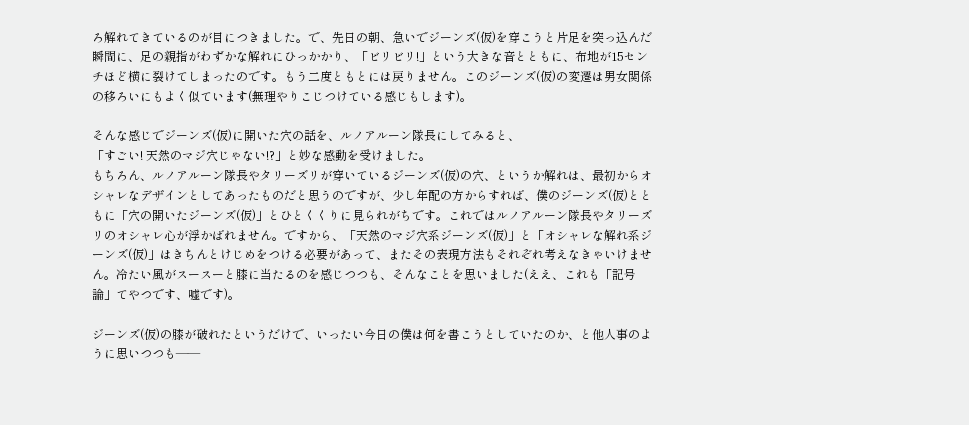ろ解れてきているのが目につきました。で、先日の朝、急いでジーンズ(仮)を穿こうと片足を突っ込んだ瞬間に、足の親指がわずかな解れにひっかかり、「ビリビリ!」という大きな音とともに、布地が15センチほど横に裂けてしまったのです。もう二度ともとには戻りません。このジーンズ(仮)の変遷は男女関係の移ろいにもよく似ています(無理やりこじつけている感じもします)。

そんな感じでジーンズ(仮)に開いた穴の話を、ルノアルーン隊長にしてみると、
「すごい! 天然のマジ穴じゃない!?」と妙な感動を受けました。
もちろん、ルノアルーン隊長やタリーズリが穿いているジーンズ(仮)の穴、というか解れは、最初からオシャレなデザインとしてあったものだと思うのですが、少し年配の方からすれば、僕のジーンズ(仮)とともに「穴の開いたジーンズ(仮)」とひとくくりに見られがちです。これではルノアルーン隊長やタリーズリのオシャレ心が浮かばれません。ですから、「天然のマジ穴系ジーンズ(仮)」と「オシャレな解れ系ジーンズ(仮)」はきちんとけじめをつける必要があって、またその表現方法もそれぞれ考えなきゃいけません。冷たい風がスースーと膝に当たるのを感じつつも、そんなことを思いました(ええ、これも「記号論」てやつです、嘘です)。

ジーンズ(仮)の膝が破れたというだけで、いったい今日の僕は何を書こうとしていたのか、と他人事のように思いつつも――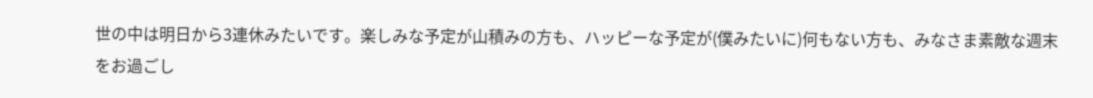世の中は明日から3連休みたいです。楽しみな予定が山積みの方も、ハッピーな予定が(僕みたいに)何もない方も、みなさま素敵な週末をお過ごし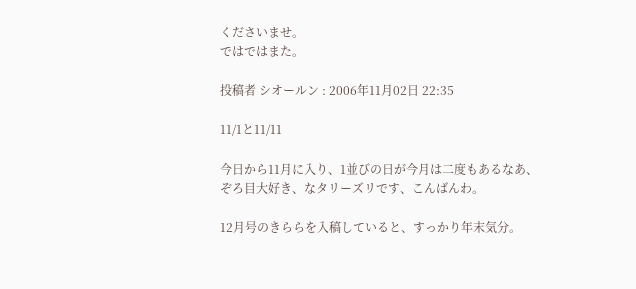くださいませ。
ではではまた。

投稿者 シオールン : 2006年11月02日 22:35

11/1と11/11

今日から11月に入り、1並びの日が今月は二度もあるなあ、
ぞろ目大好き、なタリーズリです、こんばんわ。

12月号のきららを入稿していると、すっかり年末気分。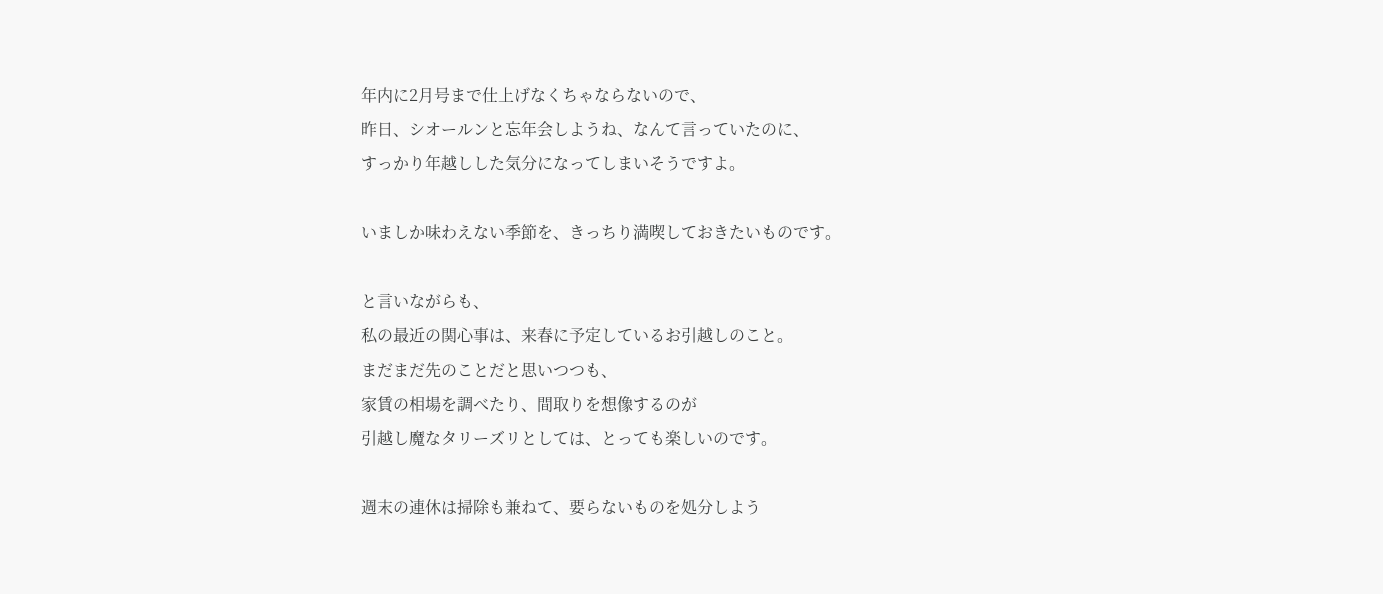年内に2月号まで仕上げなくちゃならないので、
昨日、シオールンと忘年会しようね、なんて言っていたのに、
すっかり年越しした気分になってしまいそうですよ。

いましか味わえない季節を、きっちり満喫しておきたいものです。

と言いながらも、
私の最近の関心事は、来春に予定しているお引越しのこと。
まだまだ先のことだと思いつつも、
家賃の相場を調べたり、間取りを想像するのが
引越し魔なタリーズリとしては、とっても楽しいのです。

週末の連休は掃除も兼ねて、要らないものを処分しよう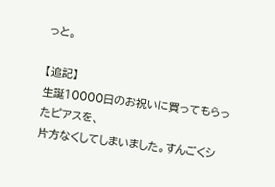っと。

【追記】
生誕10000日のお祝いに買ってもらったピアスを、
片方なくしてしまいました。すんごくシ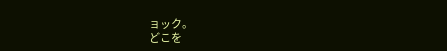ョック。
どこを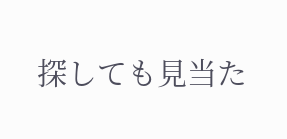探しても見当た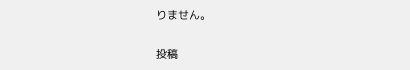りません。

投稿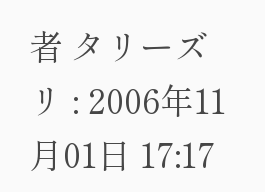者 タリーズリ : 2006年11月01日 17:17